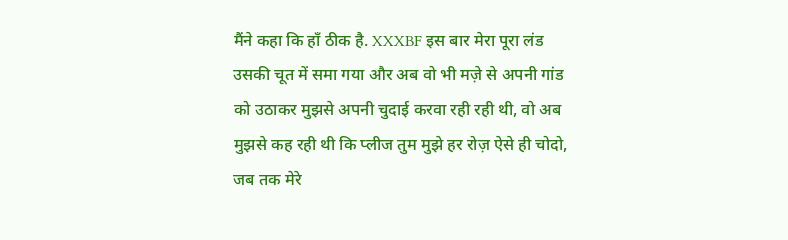मैंने कहा कि हाँ ठीक है. XXXBF इस बार मेरा पूरा लंड उसकी चूत में समा गया और अब वो भी मज़े से अपनी गांड को उठाकर मुझसे अपनी चुदाई करवा रही रही थी, वो अब मुझसे कह रही थी कि प्लीज तुम मुझे हर रोज़ ऐसे ही चोदो, जब तक मेरे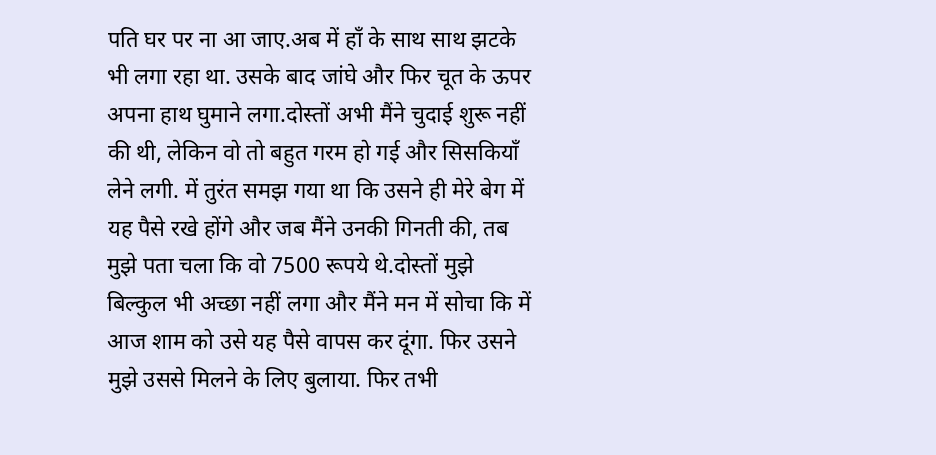पति घर पर ना आ जाए.अब में हाँ के साथ साथ झटके भी लगा रहा था. उसके बाद जांघे और फिर चूत के ऊपर अपना हाथ घुमाने लगा.दोस्तों अभी मैंने चुदाई शुरू नहीं की थी, लेकिन वो तो बहुत गरम हो गई और सिसकियाँ लेने लगी. में तुरंत समझ गया था कि उसने ही मेरे बेग में यह पैसे रखे होंगे और जब मैंने उनकी गिनती की, तब मुझे पता चला कि वो 7500 रूपये थे.दोस्तों मुझे बिल्कुल भी अच्छा नहीं लगा और मैंने मन में सोचा कि में आज शाम को उसे यह पैसे वापस कर दूंगा. फिर उसने मुझे उससे मिलने के लिए बुलाया. फिर तभी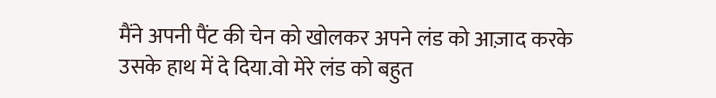मैंने अपनी पैंट की चेन को खोलकर अपने लंड को आज़ाद करके उसके हाथ में दे दिया.वो मेरे लंड को बहुत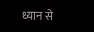ध्यान से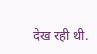देख रही थी.